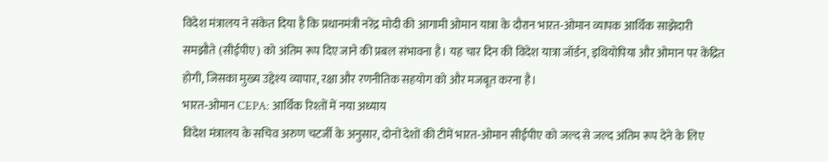विदेश मंत्रालय ने संकेत दिया है कि प्रधानमंत्री नरेंद्र मोदी की आगामी ओमान यात्रा के दौरान भारत‑ओमान व्यापक आर्थिक साझेदारी समझौते (सीईपीए) को अंतिम रूप दिए जाने की प्रबल संभावना है। यह चार दिन की विदेश यात्रा जॉर्डन, इथियोपिया और ओमान पर केंद्रित होगी, जिसका मुख्य उद्देश्य व्यापार, रक्षा और रणनीतिक सहयोग को और मजबूत करना है।
भारत‑ओमान CEPA: आर्थिक रिश्तों में नया अध्याय
विदेश मंत्रालय के सचिव अरुण चटर्जी के अनुसार, दोनों देशों की टीमें भारत‑ओमान सीईपीए को जल्द से जल्द अंतिम रूप देने के लिए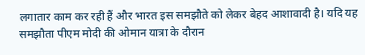लगातार काम कर रही हैं और भारत इस समझौते को लेकर बेहद आशावादी है। यदि यह समझौता पीएम मोदी की ओमान यात्रा के दौरान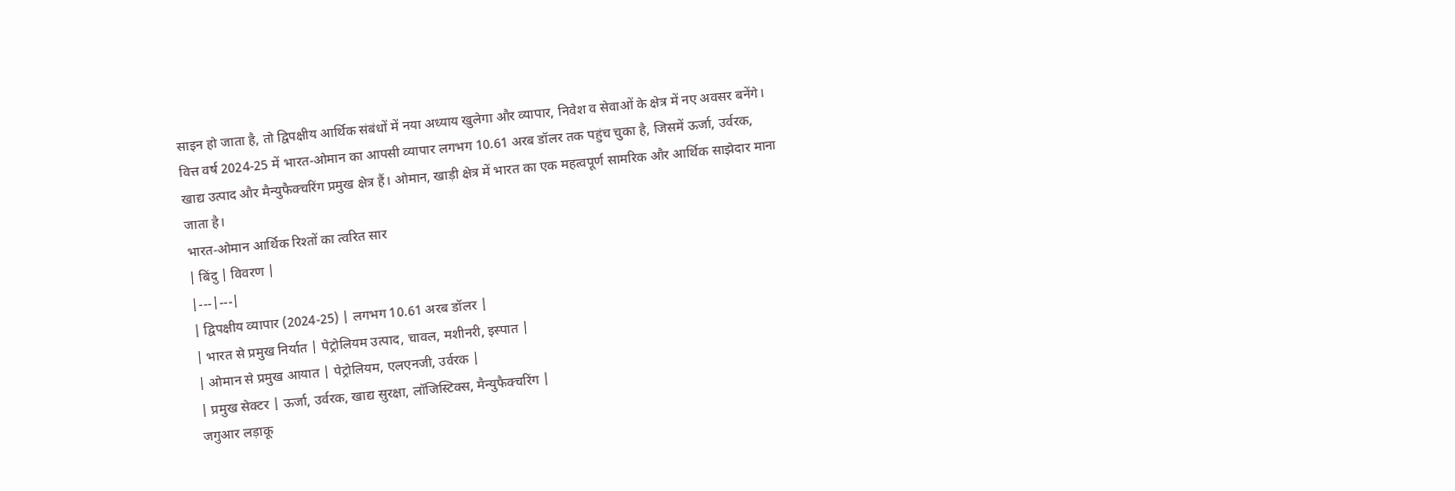साइन हो जाता है, तो द्विपक्षीय आर्थिक संबंधों में नया अध्याय खुलेगा और व्यापार, निवेश व सेवाओं के क्षेत्र में नए अवसर बनेंगे।
वित्त वर्ष 2024‑25 में भारत‑ओमान का आपसी व्यापार लगभग 10.61 अरब डॉलर तक पहुंच चुका है, जिसमें ऊर्जा, उर्वरक, खाद्य उत्पाद और मैन्युफैक्चरिंग प्रमुख क्षेत्र हैं। ओमान, खाड़ी क्षेत्र में भारत का एक महत्वपूर्ण सामरिक और आर्थिक साझेदार माना जाता है।
भारत‑ओमान आर्थिक रिश्तों का त्वरित सार
| बिंदु | विवरण |
|---|---|
| द्विपक्षीय व्यापार (2024‑25) | लगभग 10.61 अरब डॉलर |
| भारत से प्रमुख निर्यात | पेट्रोलियम उत्पाद, चावल, मशीनरी, इस्पात |
| ओमान से प्रमुख आयात | पेट्रोलियम, एलएनजी, उर्वरक |
| प्रमुख सेक्टर | ऊर्जा, उर्वरक, खाद्य सुरक्षा, लॉजिस्टिक्स, मैन्युफैक्चरिंग |
जगुआर लड़ाकू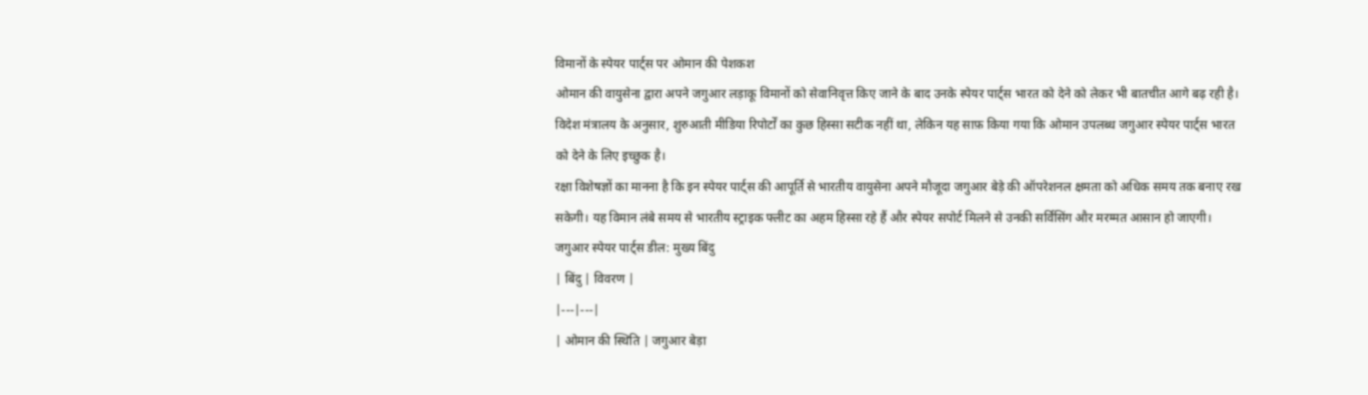विमानों के स्पेयर पार्ट्स पर ओमान की पेशकश
ओमान की वायुसेना द्वारा अपने जगुआर लड़ाकू विमानों को सेवानिवृत्त किए जाने के बाद उनके स्पेयर पार्ट्स भारत को देने को लेकर भी बातचीत आगे बढ़ रही है। विदेश मंत्रालय के अनुसार, शुरुआती मीडिया रिपोर्टों का कुछ हिस्सा सटीक नहीं था, लेकिन यह साफ़ किया गया कि ओमान उपलब्ध जगुआर स्पेयर पार्ट्स भारत को देने के लिए इच्छुक है।
रक्षा विशेषज्ञों का मानना है कि इन स्पेयर पार्ट्स की आपूर्ति से भारतीय वायुसेना अपने मौजूदा जगुआर बेड़े की ऑपरेशनल क्षमता को अधिक समय तक बनाए रख सकेगी। यह विमान लंबे समय से भारतीय स्ट्राइक फ्लीट का अहम हिस्सा रहे हैं और स्पेयर सपोर्ट मिलने से उनकी सर्विसिंग और मरम्मत आसान हो जाएगी।
जगुआर स्पेयर पार्ट्स डील: मुख्य बिंदु
| बिंदु | विवरण |
|---|---|
| ओमान की स्थिति | जगुआर बेड़ा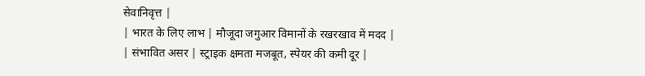सेवानिवृत्त |
| भारत के लिए लाभ | मौजूदा जगुआर विमानों के रखरखाव में मदद |
| संभावित असर | स्ट्राइक क्षमता मजबूत, स्पेयर की कमी दूर |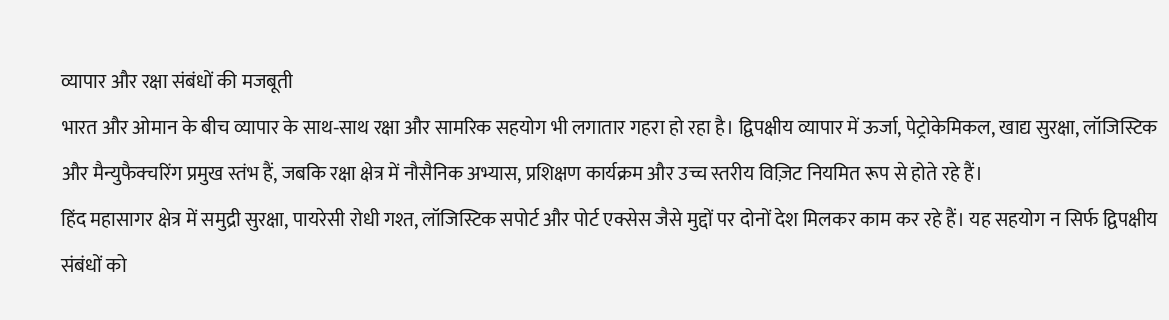व्यापार और रक्षा संबंधों की मजबूती
भारत और ओमान के बीच व्यापार के साथ‑साथ रक्षा और सामरिक सहयोग भी लगातार गहरा हो रहा है। द्विपक्षीय व्यापार में ऊर्जा, पेट्रोकेमिकल, खाद्य सुरक्षा, लॉजिस्टिक और मैन्युफैक्चरिंग प्रमुख स्तंभ हैं, जबकि रक्षा क्षेत्र में नौसैनिक अभ्यास, प्रशिक्षण कार्यक्रम और उच्च स्तरीय विज़िट नियमित रूप से होते रहे हैं।
हिंद महासागर क्षेत्र में समुद्री सुरक्षा, पायरेसी रोधी गश्त, लॉजिस्टिक सपोर्ट और पोर्ट एक्सेस जैसे मुद्दों पर दोनों देश मिलकर काम कर रहे हैं। यह सहयोग न सिर्फ द्विपक्षीय संबंधों को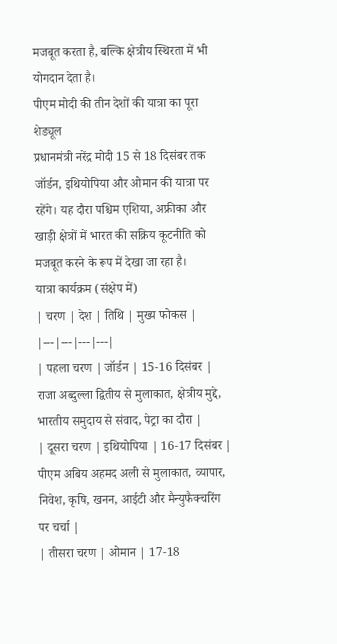मजबूत करता है, बल्कि क्षेत्रीय स्थिरता में भी योगदान देता है।
पीएम मोदी की तीन देशों की यात्रा का पूरा शेड्यूल
प्रधानमंत्री नरेंद्र मोदी 15 से 18 दिसंबर तक जॉर्डन, इथियोपिया और ओमान की यात्रा पर रहेंगे। यह दौरा पश्चिम एशिया, अफ्रीका और खाड़ी क्षेत्रों में भारत की सक्रिय कूटनीति को मजबूत करने के रूप में देखा जा रहा है।
यात्रा कार्यक्रम (संक्षेप में)
| चरण | देश | तिथि | मुख्य फोकस |
|---|---|---|---|
| पहला चरण | जॉर्डन | 15‑16 दिसंबर | राजा अब्दुल्ला द्वितीय से मुलाकात, क्षेत्रीय मुद्दे, भारतीय समुदाय से संवाद, पेट्रा का दौरा |
| दूसरा चरण | इथियोपिया | 16‑17 दिसंबर | पीएम अबिय अहमद अली से मुलाकात, व्यापार, निवेश, कृषि, खनन, आईटी और मैन्युफैक्चरिंग पर चर्चा |
| तीसरा चरण | ओमान | 17‑18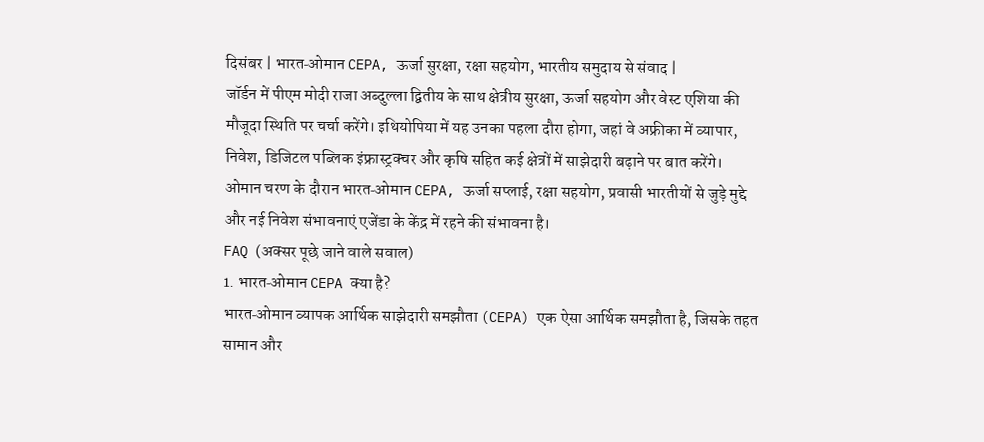दिसंबर | भारत‑ओमान CEPA, ऊर्जा सुरक्षा, रक्षा सहयोग, भारतीय समुदाय से संवाद |
जॉर्डन में पीएम मोदी राजा अब्दुल्ला द्वितीय के साथ क्षेत्रीय सुरक्षा, ऊर्जा सहयोग और वेस्ट एशिया की मौजूदा स्थिति पर चर्चा करेंगे। इथियोपिया में यह उनका पहला दौरा होगा, जहां वे अफ्रीका में व्यापार, निवेश, डिजिटल पब्लिक इंफ्रास्ट्रक्चर और कृषि सहित कई क्षेत्रों में साझेदारी बढ़ाने पर बात करेंगे।
ओमान चरण के दौरान भारत‑ओमान CEPA, ऊर्जा सप्लाई, रक्षा सहयोग, प्रवासी भारतीयों से जुड़े मुद्दे और नई निवेश संभावनाएं एजेंडा के केंद्र में रहने की संभावना है।
FAQ (अक्सर पूछे जाने वाले सवाल)
1. भारत‑ओमान CEPA क्या है?
भारत‑ओमान व्यापक आर्थिक साझेदारी समझौता (CEPA) एक ऐसा आर्थिक समझौता है, जिसके तहत सामान और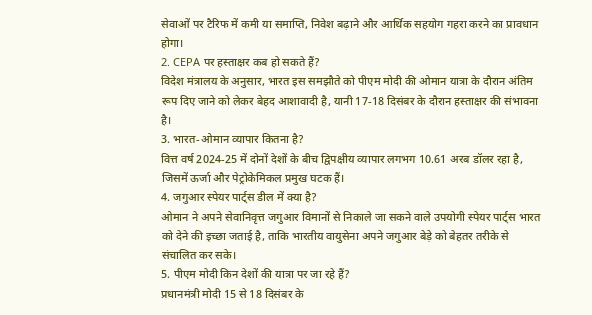सेवाओं पर टैरिफ में कमी या समाप्ति, निवेश बढ़ाने और आर्थिक सहयोग गहरा करने का प्रावधान होगा।
2. CEPA पर हस्ताक्षर कब हो सकते हैं?
विदेश मंत्रालय के अनुसार, भारत इस समझौते को पीएम मोदी की ओमान यात्रा के दौरान अंतिम रूप दिए जाने को लेकर बेहद आशावादी है, यानी 17‑18 दिसंबर के दौरान हस्ताक्षर की संभावना है।
3. भारत‑ओमान व्यापार कितना है?
वित्त वर्ष 2024‑25 में दोनों देशों के बीच द्विपक्षीय व्यापार लगभग 10.61 अरब डॉलर रहा है, जिसमें ऊर्जा और पेट्रोकेमिकल प्रमुख घटक हैं।
4. जगुआर स्पेयर पार्ट्स डील में क्या है?
ओमान ने अपने सेवानिवृत्त जगुआर विमानों से निकाले जा सकने वाले उपयोगी स्पेयर पार्ट्स भारत को देने की इच्छा जताई है, ताकि भारतीय वायुसेना अपने जगुआर बेड़े को बेहतर तरीके से संचालित कर सके।
5. पीएम मोदी किन देशों की यात्रा पर जा रहे हैं?
प्रधानमंत्री मोदी 15 से 18 दिसंबर के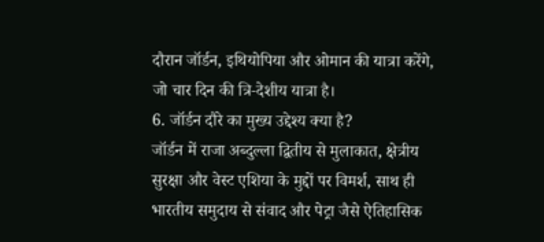दौरान जॉर्डन, इथियोपिया और ओमान की यात्रा करेंगे, जो चार दिन की त्रि‑देशीय यात्रा है।
6. जॉर्डन दौरे का मुख्य उद्देश्य क्या है?
जॉर्डन में राजा अब्दुल्ला द्वितीय से मुलाकात, क्षेत्रीय सुरक्षा और वेस्ट एशिया के मुद्दों पर विमर्श, साथ ही भारतीय समुदाय से संवाद और पेट्रा जैसे ऐतिहासिक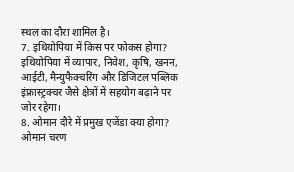स्थल का दौरा शामिल है।
7. इथियोपिया में किस पर फोकस होगा?
इथियोपिया में व्यापार, निवेश, कृषि, खनन, आईटी, मैन्युफैक्चरिंग और डिजिटल पब्लिक इंफ्रास्ट्रक्चर जैसे क्षेत्रों में सहयोग बढ़ाने पर जोर रहेगा।
8. ओमान दौरे में प्रमुख एजेंडा क्या होगा?
ओमान चरण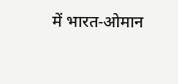में भारत‑ओमान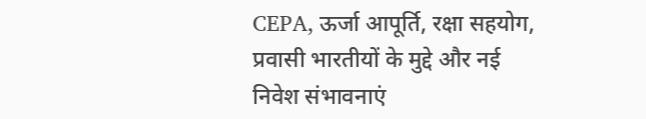CEPA, ऊर्जा आपूर्ति, रक्षा सहयोग, प्रवासी भारतीयों के मुद्दे और नई निवेश संभावनाएं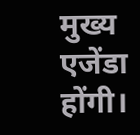मुख्य एजेंडा होंगी।